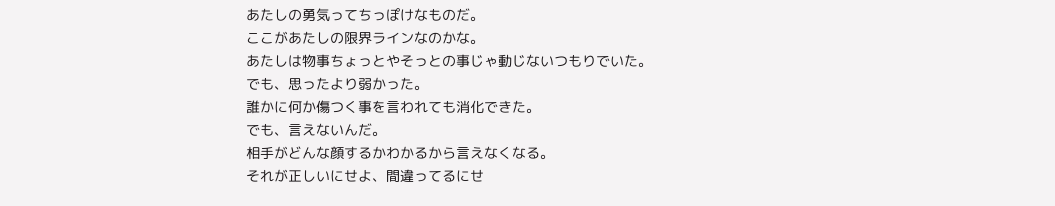あたしの勇気ってちっぽけなものだ。
ここがあたしの限界ラインなのかな。
あたしは物事ちょっとやそっとの事じゃ動じないつもりでいた。
でも、思ったより弱かった。
誰かに何か傷つく事を言われても消化できた。
でも、言えないんだ。
相手がどんな顔するかわかるから言えなくなる。
それが正しいにせよ、間違ってるにせ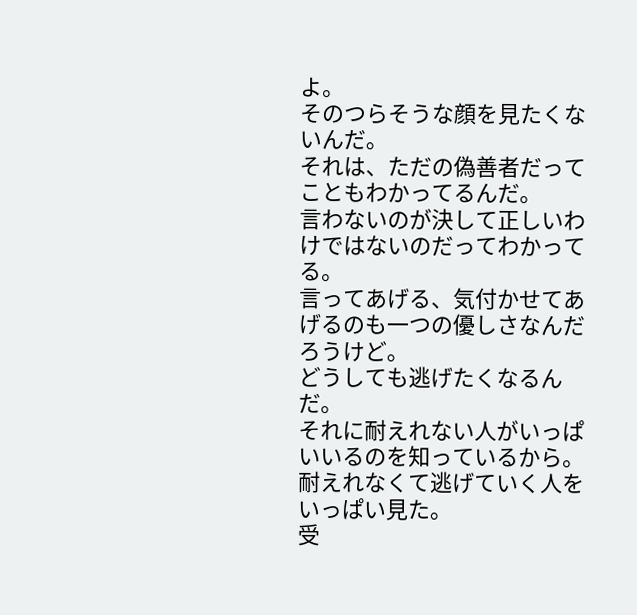よ。
そのつらそうな顔を見たくないんだ。
それは、ただの偽善者だってこともわかってるんだ。
言わないのが決して正しいわけではないのだってわかってる。
言ってあげる、気付かせてあげるのも一つの優しさなんだろうけど。
どうしても逃げたくなるんだ。
それに耐えれない人がいっぱいいるのを知っているから。
耐えれなくて逃げていく人をいっぱい見た。
受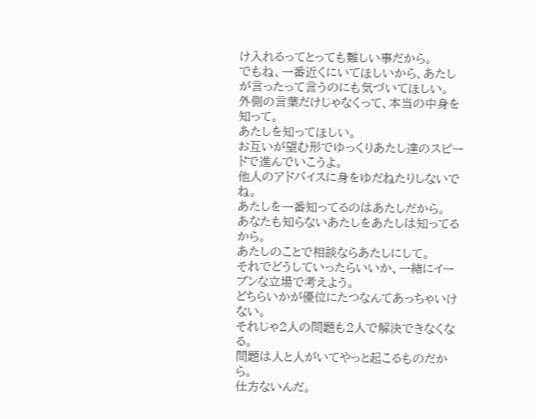け入れるってとっても難しい事だから。
でもね、一番近くにいてほしいから、あたしが言ったって言うのにも気づいてほしい。
外側の言葉だけじゃなくって、本当の中身を知って。
あたしを知ってほしい。
お互いが望む形でゆっくりあたし達のスピードで進んでいこうよ。
他人のアドバイスに身をゆだねたりしないでね。
あたしを一番知ってるのはあたしだから。
あなたも知らないあたしをあたしは知ってるから。
あたしのことで相談ならあたしにして。
それでどうしていったらいいか、一緒にイーブンな立場で考えよう。
どちらいかが優位にたつなんてあっちゃいけない。
それじゃ2人の問題も2人で解決できなくなる。
問題は人と人がいてやっと起こるものだから。
仕方ないんだ。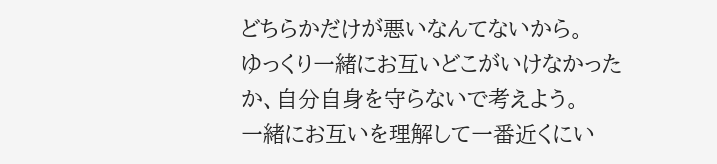どちらかだけが悪いなんてないから。
ゆっくり一緒にお互いどこがいけなかったか、自分自身を守らないで考えよう。
一緒にお互いを理解して一番近くにい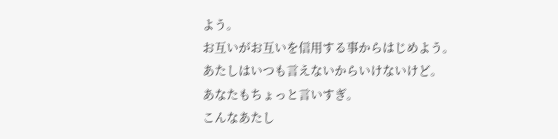よう。
お互いがお互いを信用する事からはじめよう。
あたしはいつも言えないからいけないけど。
あなたもちょっと言いすぎ。
こんなあたし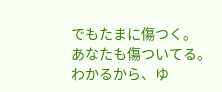でもたまに傷つく。
あなたも傷ついてる。
わかるから、ゆ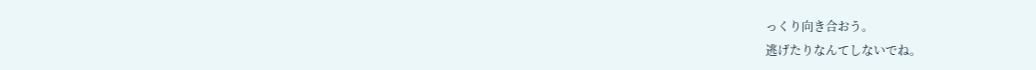っくり向き合おう。
逃げたりなんてしないでね。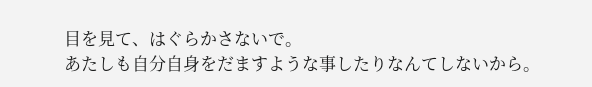目を見て、はぐらかさないで。
あたしも自分自身をだますような事したりなんてしないから。